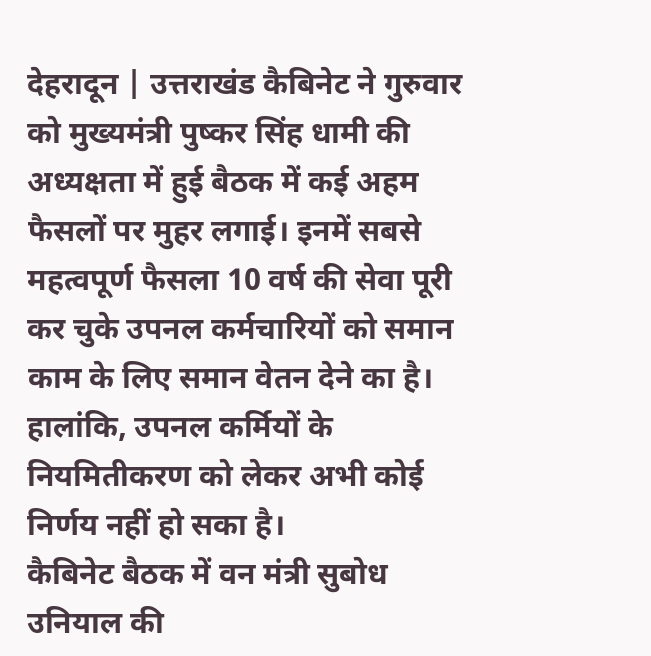देहरादून | उत्तराखंड कैबिनेट ने गुरुवार को मुख्यमंत्री पुष्कर सिंह धामी की अध्यक्षता में हुई बैठक में कई अहम फैसलों पर मुहर लगाई। इनमें सबसे महत्वपूर्ण फैसला 10 वर्ष की सेवा पूरी कर चुके उपनल कर्मचारियों को समान काम के लिए समान वेतन देने का है। हालांकि, उपनल कर्मियों के नियमितीकरण को लेकर अभी कोई निर्णय नहीं हो सका है।
कैबिनेट बैठक में वन मंत्री सुबोध उनियाल की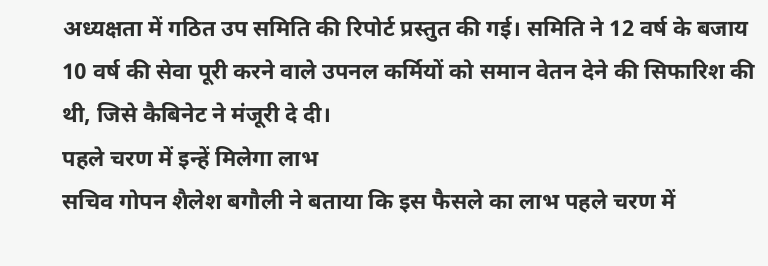अध्यक्षता में गठित उप समिति की रिपोर्ट प्रस्तुत की गई। समिति ने 12 वर्ष के बजाय 10 वर्ष की सेवा पूरी करने वाले उपनल कर्मियों को समान वेतन देने की सिफारिश की थी, जिसे कैबिनेट ने मंजूरी दे दी।
पहले चरण में इन्हें मिलेगा लाभ
सचिव गोपन शैलेश बगौली ने बताया कि इस फैसले का लाभ पहले चरण में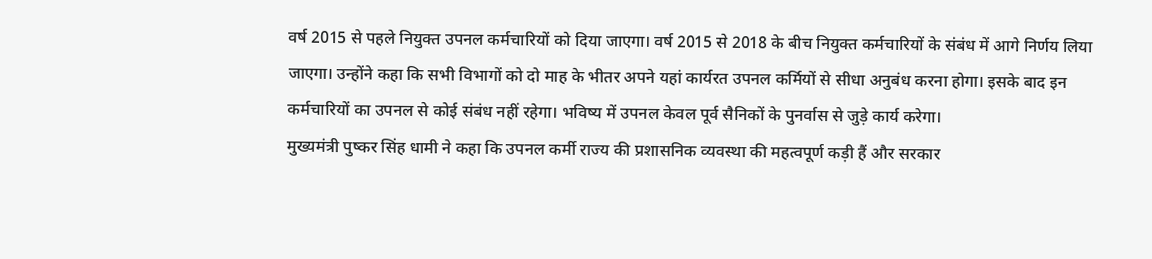वर्ष 2015 से पहले नियुक्त उपनल कर्मचारियों को दिया जाएगा। वर्ष 2015 से 2018 के बीच नियुक्त कर्मचारियों के संबंध में आगे निर्णय लिया जाएगा। उन्होंने कहा कि सभी विभागों को दो माह के भीतर अपने यहां कार्यरत उपनल कर्मियों से सीधा अनुबंध करना होगा। इसके बाद इन कर्मचारियों का उपनल से कोई संबंध नहीं रहेगा। भविष्य में उपनल केवल पूर्व सैनिकों के पुनर्वास से जुड़े कार्य करेगा।
मुख्यमंत्री पुष्कर सिंह धामी ने कहा कि उपनल कर्मी राज्य की प्रशासनिक व्यवस्था की महत्वपूर्ण कड़ी हैं और सरकार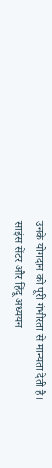उनके योगदान को पूरी गंभीरता से मान्यता देती है।
साइंस सेंटर और हिंदू अध्ययन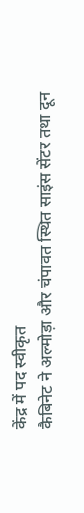केंद्र में पद स्वीकृत
कैबिनेट ने अल्मोड़ा और चंपावत स्थित साइंस सेंटर तथा दून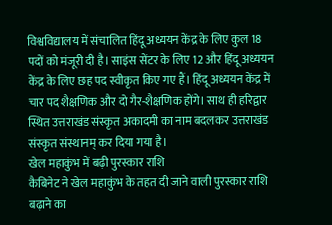विश्वविद्यालय में संचालित हिंदू अध्ययन केंद्र के लिए कुल 18 पदों को मंजूरी दी है। साइंस सेंटर के लिए 12 और हिंदू अध्ययन केंद्र के लिए छह पद स्वीकृत किए गए हैं। हिंदू अध्ययन केंद्र में चार पद शैक्षणिक और दो गैर-शैक्षणिक होंगे। साथ ही हरिद्वार स्थित उत्तराखंड संस्कृत अकादमी का नाम बदलकर उत्तराखंड संस्कृत संस्थानम् कर दिया गया है।
खेल महाकुंभ में बढ़ी पुरस्कार राशि
कैबिनेट ने खेल महाकुंभ के तहत दी जाने वाली पुरस्कार राशि बढ़ाने का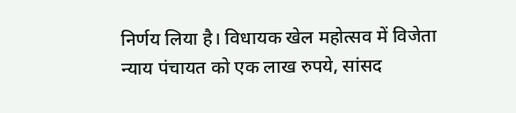निर्णय लिया है। विधायक खेल महोत्सव में विजेता न्याय पंचायत को एक लाख रुपये, सांसद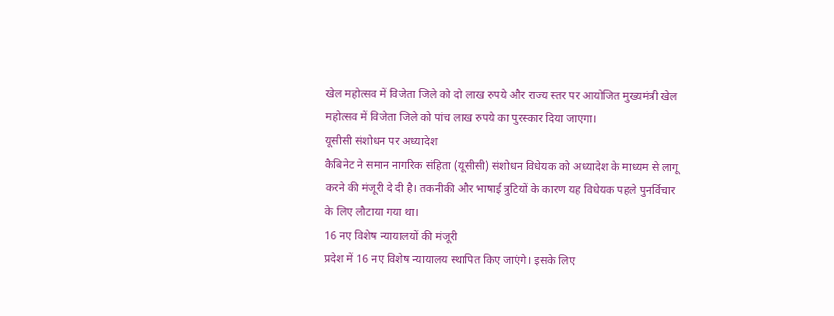खेल महोत्सव में विजेता जिले को दो लाख रुपये और राज्य स्तर पर आयोजित मुख्यमंत्री खेल महोत्सव में विजेता जिले को पांच लाख रुपये का पुरस्कार दिया जाएगा।
यूसीसी संशोधन पर अध्यादेश
कैबिनेट ने समान नागरिक संहिता (यूसीसी) संशोधन विधेयक को अध्यादेश के माध्यम से लागू करने की मंजूरी दे दी है। तकनीकी और भाषाई त्रुटियों के कारण यह विधेयक पहले पुनर्विचार के लिए लौटाया गया था।
16 नए विशेष न्यायालयों की मंजूरी
प्रदेश में 16 नए विशेष न्यायालय स्थापित किए जाएंगे। इसके लिए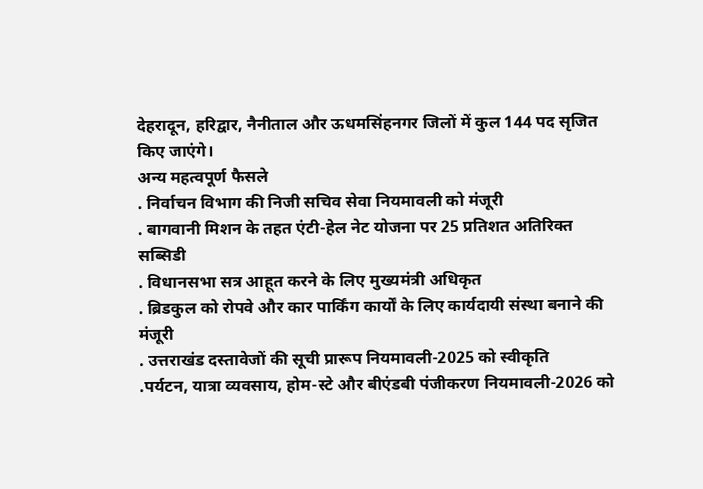देहरादून, हरिद्वार, नैनीताल और ऊधमसिंहनगर जिलों में कुल 144 पद सृजित किए जाएंगे।
अन्य महत्वपूर्ण फैसले
. निर्वाचन विभाग की निजी सचिव सेवा नियमावली को मंजूरी
. बागवानी मिशन के तहत एंटी-हेल नेट योजना पर 25 प्रतिशत अतिरिक्त सब्सिडी
. विधानसभा सत्र आहूत करने के लिए मुख्यमंत्री अधिकृत
. ब्रिडकुल को रोपवे और कार पार्किंग कार्यों के लिए कार्यदायी संस्था बनाने की मंजूरी
. उत्तराखंड दस्तावेजों की सूची प्रारूप नियमावली-2025 को स्वीकृति
.पर्यटन, यात्रा व्यवसाय, होम-स्टे और बीएंडबी पंजीकरण नियमावली-2026 को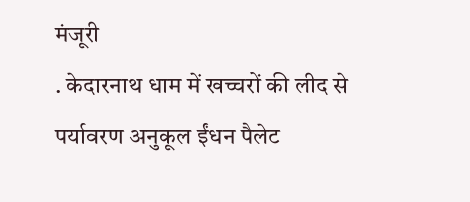मंजूरी
. केदारनाथ धाम में खच्चरों की लीद से पर्यावरण अनुकूल ईंधन पैलेट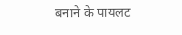बनाने के पायलट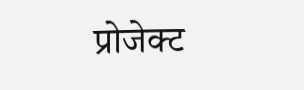प्रोजेक्ट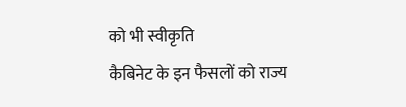को भी स्वीकृति
कैबिनेट के इन फैसलों को राज्य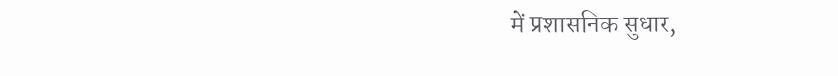में प्रशासनिक सुधार,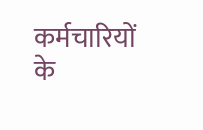कर्मचारियों के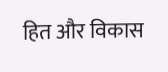हित और विकास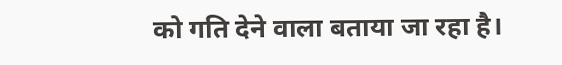को गति देने वाला बताया जा रहा है।